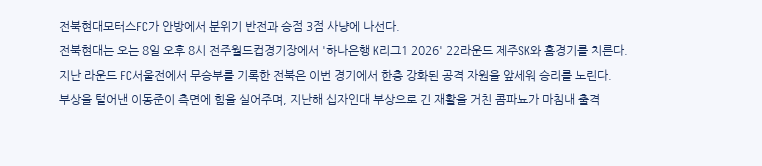전북현대모터스FC가 안방에서 분위기 반전과 승점 3점 사냥에 나선다.
전북현대는 오는 8일 오후 8시 전주월드컵경기장에서 '하나은행 K리그1 2026' 22라운드 제주SK와 홈경기를 치른다.
지난 라운드 FC서울전에서 무승부를 기록한 전북은 이번 경기에서 한층 강화된 공격 자원을 앞세워 승리를 노린다.
부상을 털어낸 이동준이 측면에 힘을 실어주며, 지난해 십자인대 부상으로 긴 재활을 거친 콤파뇨가 마침내 출격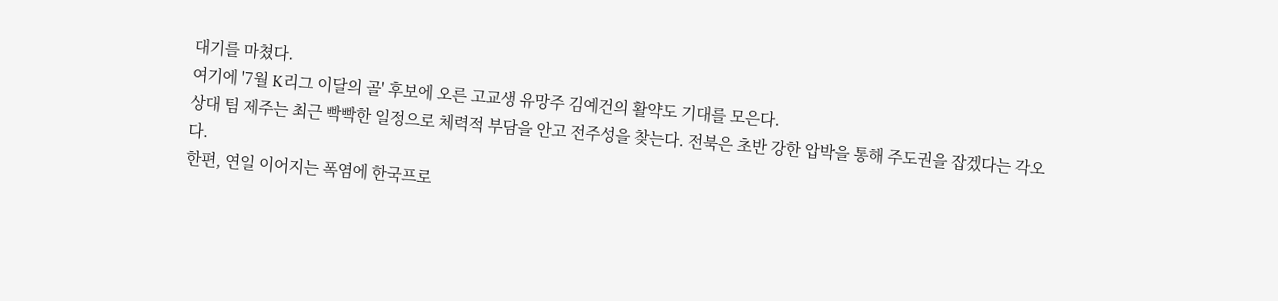대기를 마쳤다.
여기에 '7월 K리그 이달의 골' 후보에 오른 고교생 유망주 김예건의 활약도 기대를 모은다.
상대 팀 제주는 최근 빡빡한 일정으로 체력적 부담을 안고 전주성을 찾는다. 전북은 초반 강한 압박을 통해 주도권을 잡겠다는 각오다.
한편, 연일 이어지는 폭염에 한국프로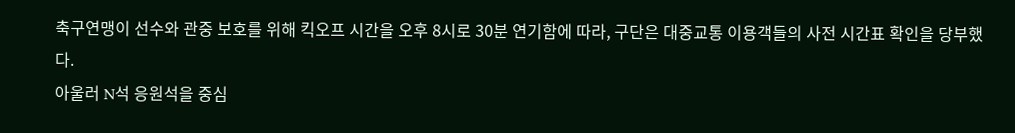축구연맹이 선수와 관중 보호를 위해 킥오프 시간을 오후 8시로 30분 연기함에 따라, 구단은 대중교통 이용객들의 사전 시간표 확인을 당부했다.
아울러 N석 응원석을 중심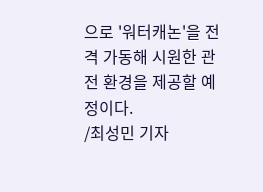으로 '워터캐논'을 전격 가동해 시원한 관전 환경을 제공할 예정이다.
/최성민 기자